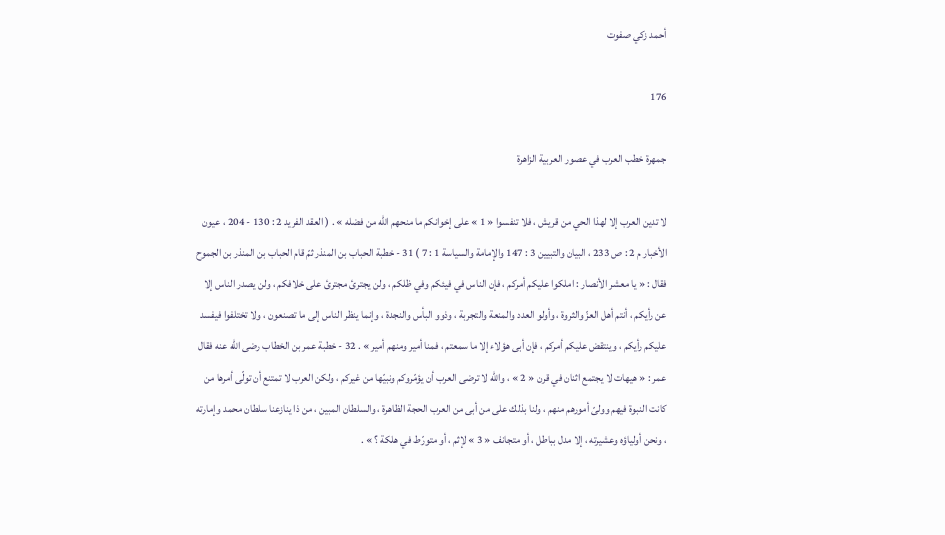أحمد زكي صفوت

176

جمهرة خطب العرب في عصور العربية الزاهرة

لا تدين العرب إلا لهذا الحي من قريش ، فلا تنفسوا « 1 » على إخوانكم ما منحهم اللّه من فضله » . ( العقد الفريد 2 : 130 - 204 ، عيون الأخبار م 2 : ص 233 ، البيان والتبيين 3 : 147 والإمامة والسياسة 1 : 7 ) 31 - خطبة الحباب بن المنذر ثمّ قام الحباب بن المنذر بن الجموح فقال : « يا معشر الأنصار : املكوا عليكم أمركم ، فإن الناس في فيئكم وفي ظلكم ، ولن يجترئ مجترئ على خلافكم ، ولن يصدر الناس إلا عن رأيكم ، أنتم أهل العزّ والثروة ، وأولو العدد والمنعة والتجربة ، وذوو البأس والنجدة ، وإنما ينظر الناس إلى ما تصنعون ، ولا تختلفوا فيفسد عليكم رأيكم ، وينتقض عليكم أمركم ، فإن أبى هؤلاء إلا ما سمعتم ، فمنا أمير ومنهم أمير » . 32 - خطبة عمر بن الخطاب رضى اللّه عنه فقال عمر : « هيهات لا يجتمع اثنان في قرن « 2 » ، واللّه لا ترضى العرب أن يؤمّروكم ونبيّها من غيركم ، ولكن العرب لا تمتنع أن تولّى أمرها من كانت النبوة فيهم وولىّ أمورهم منهم ، ولنا بذلك على من أبى من العرب الحجة الظاهرة ، والسلطان المبين ، من ذا ينازعنا سلطان محمد وإمارته ، ونحن أولياؤه وعشيرته ، إلا مدل بباطل ، أو متجانف « 3 » لإثم ، أو متورّط في هلكة ؟ » .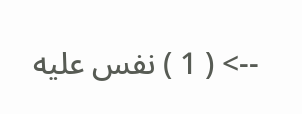--> ( 1 ) نفس عليه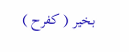بخير ( كفرح )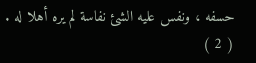حسفه ، ونفس عليه الشئ نفاسة لم يره أهلا له . ( 2 )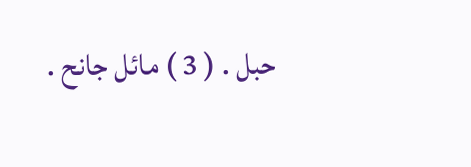حبل . ( 3 ) مائل جانح .